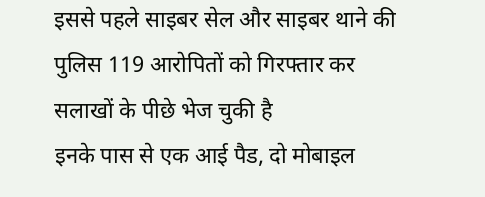इससे पहले साइबर सेल और साइबर थाने की पुलिस 119 आरोपितों को गिरफ्तार कर सलाखों के पीछे भेज चुकी है
इनके पास से एक आई पैड, दो मोबाइल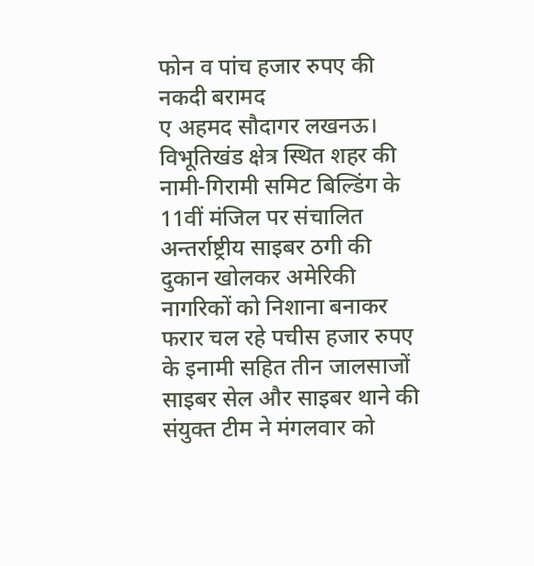फोन व पांच हजार रुपए की नकदी बरामद
ए अहमद सौदागर लखनऊ। विभूतिखंड क्षेत्र स्थित शहर की नामी-गिरामी समिट बिल्डिंग के 11वीं मंजिल पर संचालित अन्तर्राष्ट्रीय साइबर ठगी की दुकान खोलकर अमेरिकी नागरिकों को निशाना बनाकर फरार चल रहे पचीस हजार रुपए के इनामी सहित तीन जालसाजों साइबर सेल और साइबर थाने की संयुक्त टीम ने मंगलवार को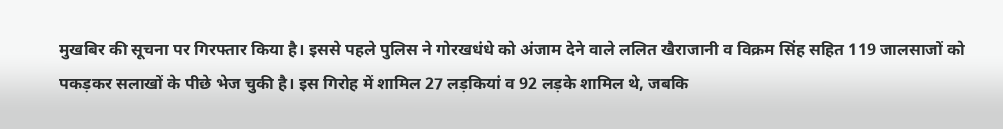मुखबिर की सूचना पर गिरफ्तार किया है। इससे पहले पुलिस ने गोरखधंधे को अंजाम देने वाले ललित खैराजानी व विक्रम सिंह सहित 119 जालसाजों को पकड़कर सलाखों के पीछे भेज चुकी है। इस गिरोह में शामिल 27 लड़कियां व 92 लड़के शामिल थे, जबकि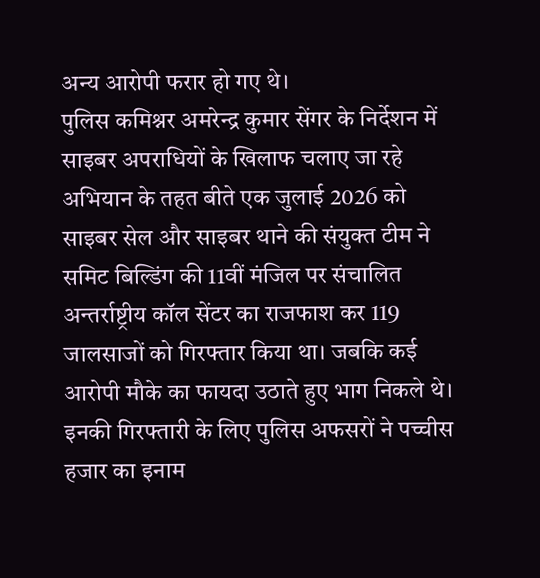अन्य आरोपी फरार हो गए थे।
पुलिस कमिश्नर अमरेन्द्र कुमार सेंगर के निर्देशन में साइबर अपराधियों के खिलाफ चलाए जा रहे अभियान के तहत बीते एक जुलाई 2026 को साइबर सेल और साइबर थाने की संयुक्त टीम ने समिट बिल्डिंग की 11वीं मंजिल पर संचालित अन्तर्राष्ट्रीय कॉल सेंटर का राजफाश कर 119 जालसाजों को गिरफ्तार किया था। जबकि कई आरोपी मौके का फायदा उठाते हुए भाग निकले थे। इनकी गिरफ्तारी के लिए पुलिस अफसरों ने पच्चीस हजार का इनाम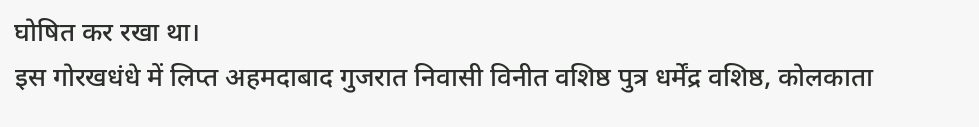घोषित कर रखा था।
इस गोरखधंधे में लिप्त अहमदाबाद गुजरात निवासी विनीत वशिष्ठ पुत्र धर्मेंद्र वशिष्ठ, कोलकाता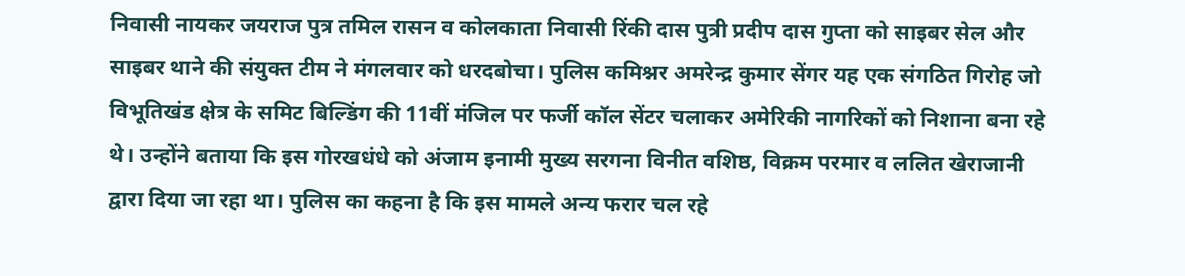निवासी नायकर जयराज पुत्र तमिल रासन व कोलकाता निवासी रिंकी दास पुत्री प्रदीप दास गुप्ता को साइबर सेल और साइबर थाने की संयुक्त टीम ने मंगलवार को धरदबोचा। पुलिस कमिश्नर अमरेन्द्र कुमार सेंगर यह एक संगठित गिरोह जो विभूतिखंड क्षेत्र के समिट बिल्डिंग की 11वीं मंजिल पर फर्जी कॉल सेंटर चलाकर अमेरिकी नागरिकों को निशाना बना रहे थे। उन्होंने बताया कि इस गोरखधंधे को अंजाम इनामी मुख्य सरगना विनीत वशिष्ठ, विक्रम परमार व ललित खेराजानी द्वारा दिया जा रहा था। पुलिस का कहना है कि इस मामले अन्य फरार चल रहे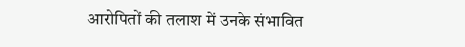आरोपितों की तलाश में उनके संभावित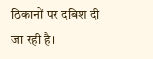ठिकानों पर दबिश दी जा रही है।